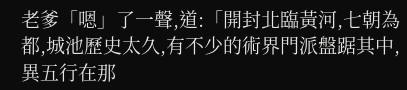老爹「嗯」了一聲,道:「開封北臨黃河,七朝為都,城池歷史太久,有不少的術界門派盤踞其中,異五行在那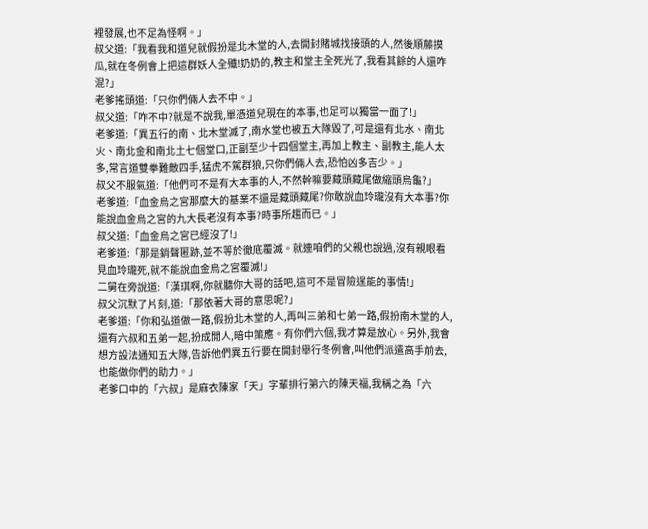裡發展,也不足為怪啊。」
叔父道:「我看我和道兒就假扮是北木堂的人,去開封賭城找接頭的人,然後順藤摸瓜,就在冬例會上把這群妖人全殲!奶奶的,教主和堂主全死光了,我看其餘的人還咋混?」
老爹搖頭道:「只你們倆人去不中。」
叔父道:「咋不中?就是不說我,單憑道兒現在的本事,也足可以獨當一面了!」
老爹道:「異五行的南、北木堂滅了,南水堂也被五大隊毀了,可是還有北水、南北火、南北金和南北土七個堂口,正副至少十四個堂主,再加上教主、副教主,能人太多,常言道雙拳難敵四手,猛虎不駕群狼,只你們倆人去,恐怕凶多吉少。」
叔父不服氣道:「他們可不是有大本事的人,不然幹嘛要藏頭藏尾做縮頭烏龜?」
老爹道:「血金烏之宮那麼大的基業不還是藏頭藏尾?你敢說血玲瓏沒有大本事?你能說血金烏之宮的九大長老沒有本事?時事所趨而已。」
叔父道:「血金烏之宮已經沒了!」
老爹道:「那是銷聲匿跡,並不等於徹底覆滅。就連咱們的父親也說過,沒有親眼看見血玲瓏死,就不能說血金烏之宮覆滅!」
二舅在旁說道:「漢琪啊,你就聽你大哥的話吧,這可不是冒險逞能的事情!」
叔父沉默了片刻,道:「那依著大哥的意思呢?」
老爹道:「你和弘道做一路,假扮北木堂的人,再叫三弟和七弟一路,假扮南木堂的人,還有六叔和五弟一起,扮成閒人,暗中策應。有你們六個,我才算是放心。另外,我會想方設法通知五大隊,告訴他們異五行要在開封舉行冬例會,叫他們派遣高手前去,也能做你們的助力。」
老爹口中的「六叔」是麻衣陳家「天」字輩排行第六的陳天福,我稱之為「六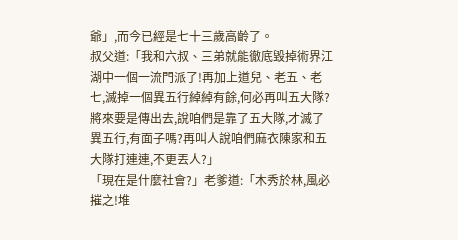爺」,而今已經是七十三歲高齡了。
叔父道:「我和六叔、三弟就能徹底毀掉術界江湖中一個一流門派了!再加上道兒、老五、老七,滅掉一個異五行綽綽有餘,何必再叫五大隊?將來要是傳出去,說咱們是靠了五大隊,才滅了異五行,有面子嗎?再叫人說咱們麻衣陳家和五大隊打連連,不更丟人?」
「現在是什麼社會?」老爹道:「木秀於林,風必摧之!堆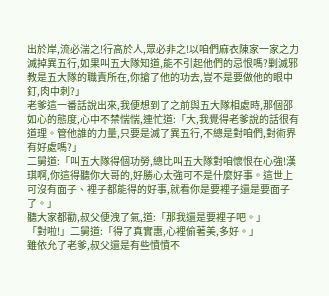出於岸,流必湍之!行高於人,眾必非之!以咱們麻衣陳家一家之力滅掉異五行,如果叫五大隊知道,能不引起他們的忌恨嗎?剿滅邪教是五大隊的職責所在,你搶了他的功去,豈不是要做他的眼中釘,肉中刺?」
老爹這一番話說出來,我便想到了之前與五大隊相處時,那個邵如心的態度,心中不禁惴惴,連忙道:「大,我覺得老爹說的話很有道理。管他誰的力量,只要是滅了異五行,不總是對咱們,對術界有好處嗎?」
二舅道:「叫五大隊得個功勞,總比叫五大隊對咱懷恨在心強!漢琪啊,你這得聽你大哥的,好勝心太強可不是什麼好事。這世上可沒有面子、裡子都能得的好事,就看你是要裡子還是要面子了。」
聽大家都勸,叔父便洩了氣,道:「那我還是要裡子吧。」
「對啦!」二舅道:「得了真實惠,心裡偷著美,多好。」
雖依允了老爹,叔父還是有些憤憤不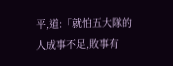平,道:「就怕五大隊的人成事不足,敗事有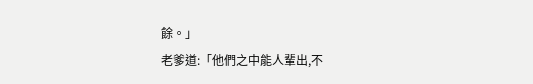餘。」
老爹道:「他們之中能人輩出,不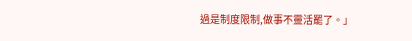過是制度限制,做事不靈活罷了。」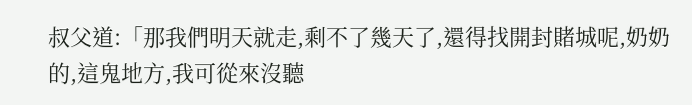叔父道:「那我們明天就走,剩不了幾天了,還得找開封賭城呢,奶奶的,這鬼地方,我可從來沒聽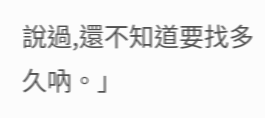說過,還不知道要找多久吶。」